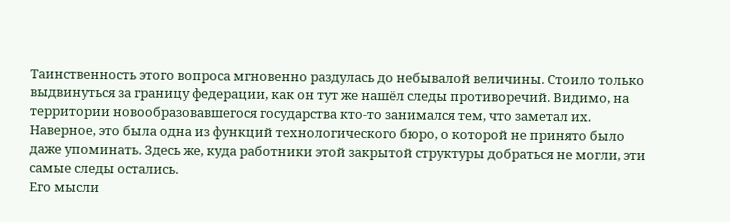Таинственность этого вопроса мгновенно раздулась до небывалой величины. Стоило только выдвинуться за границу федерации, как он тут же нашёл следы противоречий. Видимо, на территории новообразовавшегося государства кто-то занимался тем, что заметал их. Наверное, это была одна из функций технологического бюро, о которой не принято было даже упоминать. Здесь же, куда работники этой закрытой структуры добраться не могли, эти самые следы остались.
Его мысли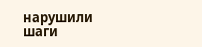нарушили шаги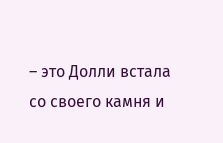– это Долли встала со своего камня и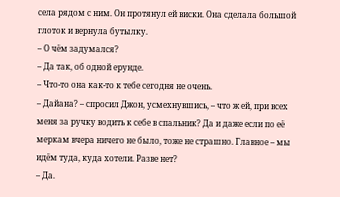села рядом с ним. Он протянул ей виски. Она сделала большой глоток и вернула бутылку.
– О чём задумался?
– Да так, об одной ерунде.
– Что-то она как-то к тебе сегодня не очень.
– Дайана? – спросил Джон, усмехнувшись, – что ж ей, при всех меня за ручку водить к себе в спальник? Да и даже если по её меркам вчера ничего не было, тоже не страшно. Главное – мы идём туда, куда хотели. Разве нет?
– Да.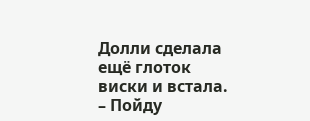Долли сделала ещё глоток виски и встала.
– Пойду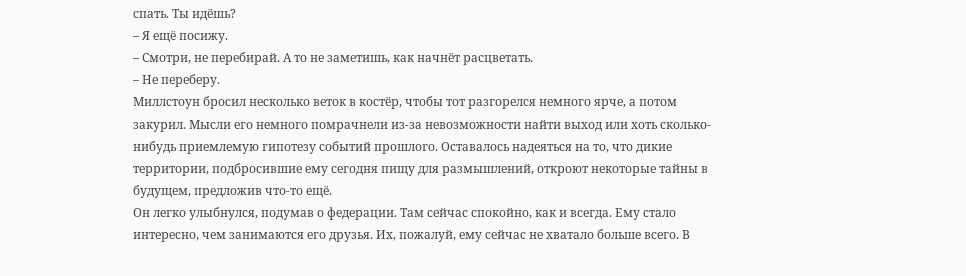спать. Ты идёшь?
– Я ещё посижу.
– Смотри, не перебирай. А то не заметишь, как начнёт расцветать.
– Не переберу.
Миллстоун бросил несколько веток в костёр, чтобы тот разгорелся немного ярче, а потом закурил. Мысли его немного помрачнели из-за невозможности найти выход или хоть сколько-нибудь приемлемую гипотезу событий прошлого. Оставалось надеяться на то, что дикие территории, подбросившие ему сегодня пищу для размышлений, откроют некоторые тайны в будущем, предложив что-то ещё.
Он легко улыбнулся, подумав о федерации. Там сейчас спокойно, как и всегда. Ему стало интересно, чем занимаются его друзья. Их, пожалуй, ему сейчас не хватало больше всего. В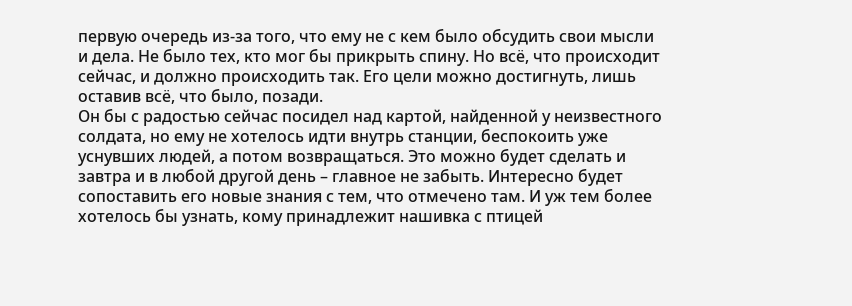первую очередь из-за того, что ему не с кем было обсудить свои мысли и дела. Не было тех, кто мог бы прикрыть спину. Но всё, что происходит сейчас, и должно происходить так. Его цели можно достигнуть, лишь оставив всё, что было, позади.
Он бы с радостью сейчас посидел над картой, найденной у неизвестного солдата, но ему не хотелось идти внутрь станции, беспокоить уже уснувших людей, а потом возвращаться. Это можно будет сделать и завтра и в любой другой день – главное не забыть. Интересно будет сопоставить его новые знания с тем, что отмечено там. И уж тем более хотелось бы узнать, кому принадлежит нашивка с птицей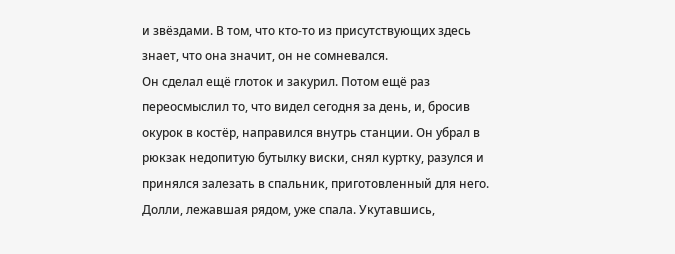и звёздами. В том, что кто-то из присутствующих здесь знает, что она значит, он не сомневался.
Он сделал ещё глоток и закурил. Потом ещё раз переосмыслил то, что видел сегодня за день, и, бросив окурок в костёр, направился внутрь станции. Он убрал в рюкзак недопитую бутылку виски, снял куртку, разулся и принялся залезать в спальник, приготовленный для него. Долли, лежавшая рядом, уже спала. Укутавшись,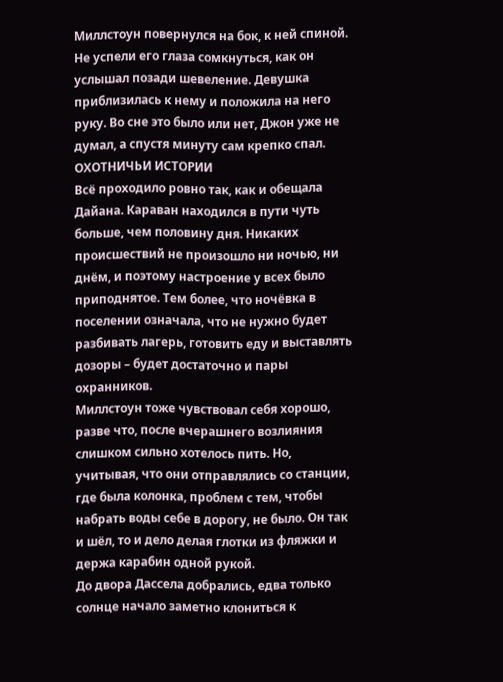Миллстоун повернулся на бок, к ней спиной. Не успели его глаза сомкнуться, как он услышал позади шевеление. Девушка приблизилась к нему и положила на него руку. Во сне это было или нет, Джон уже не думал, а спустя минуту сам крепко спал.
ОХОТНИЧЬИ ИСТОРИИ
Всё проходило ровно так, как и обещала Дайана. Караван находился в пути чуть больше, чем половину дня. Никаких происшествий не произошло ни ночью, ни днём, и поэтому настроение у всех было приподнятое. Тем более, что ночёвка в поселении означала, что не нужно будет разбивать лагерь, готовить еду и выставлять дозоры – будет достаточно и пары охранников.
Миллстоун тоже чувствовал себя хорошо, разве что, после вчерашнего возлияния слишком сильно хотелось пить. Но, учитывая, что они отправлялись со станции, где была колонка, проблем с тем, чтобы набрать воды себе в дорогу, не было. Он так и шёл, то и дело делая глотки из фляжки и держа карабин одной рукой.
До двора Дассела добрались, едва только солнце начало заметно клониться к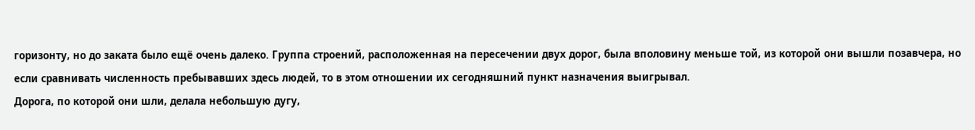горизонту, но до заката было ещё очень далеко. Группа строений, расположенная на пересечении двух дорог, была вполовину меньше той, из которой они вышли позавчера, но если сравнивать численность пребывавших здесь людей, то в этом отношении их сегодняшний пункт назначения выигрывал.
Дорога, по которой они шли, делала небольшую дугу,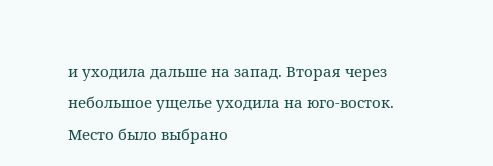и уходила дальше на запад. Вторая через небольшое ущелье уходила на юго-восток. Место было выбрано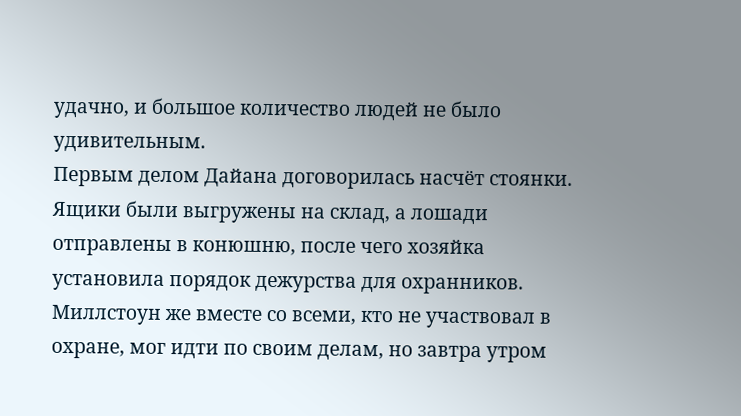удачно, и большое количество людей не было удивительным.
Первым делом Дайана договорилась насчёт стоянки. Ящики были выгружены на склад, а лошади отправлены в конюшню, после чего хозяйка установила порядок дежурства для охранников. Миллстоун же вместе со всеми, кто не участвовал в охране, мог идти по своим делам, но завтра утром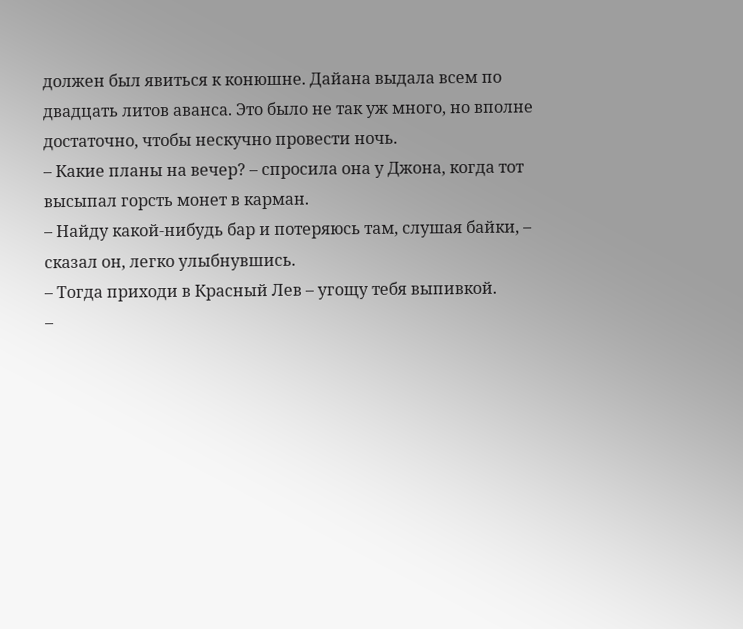должен был явиться к конюшне. Дайана выдала всем по двадцать литов аванса. Это было не так уж много, но вполне достаточно, чтобы нескучно провести ночь.
– Какие планы на вечер? – спросила она у Джона, когда тот высыпал горсть монет в карман.
– Найду какой-нибудь бар и потеряюсь там, слушая байки, – сказал он, легко улыбнувшись.
– Тогда приходи в Красный Лев – угощу тебя выпивкой.
–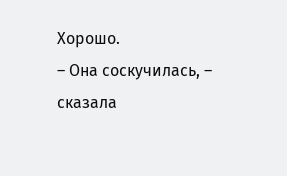Хорошо.
– Она соскучилась, – сказала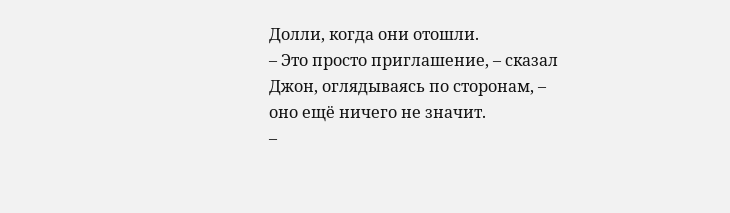Долли, когда они отошли.
– Это просто приглашение, – сказал Джон, оглядываясь по сторонам, – оно ещё ничего не значит.
–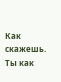Как скажешь. Ты как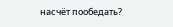насчёт пообедать?